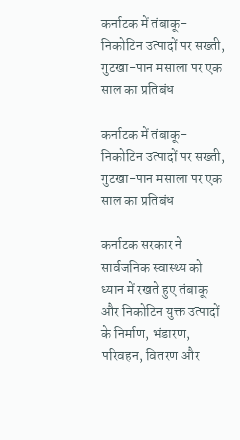कर्नाटक में तंबाकू-निकोटिन उत्पादों पर सख्ती, गुटखा-पान मसाला पर एक साल का प्रतिबंध

कर्नाटक में तंबाकू-निकोटिन उत्पादों पर सख्ती, गुटखा-पान मसाला पर एक साल का प्रतिबंध

कर्नाटक सरकार ने सार्वजनिक स्वास्थ्य को ध्यान में रखते हुए तंबाकू और निकोटिन युक्त उत्पादों के निर्माण, भंडारण, परिवहन, वितरण और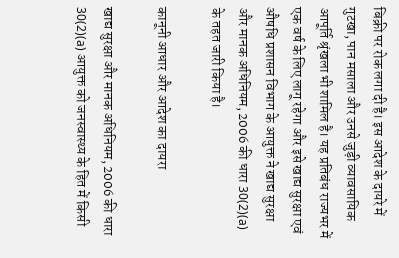बिक्री पर रोक लगा दी है। इस आदेश के दायरे में गुटखा, पान मसाला और उनसे जुड़ी व्यावसायिक आपूर्ति श्रृंखला भी शामिल है। यह प्रतिबंध राज्यभर में एक वर्ष के लिए लागू रहेगा और इसे खाद्य सुरक्षा एवं औषधि प्रशासन विभाग के आयुक्त ने खाद्य सुरक्षा और मानक अधिनियम, 2006 की धारा 30(2)(a) के तहत जारी किया है।

कानूनी आधार और आदेश का दायरा

खाद्य सुरक्षा और मानक अधिनियम, 2006 की धारा 30(2)(a) आयुक्त को जनस्वास्थ्य के हित में किसी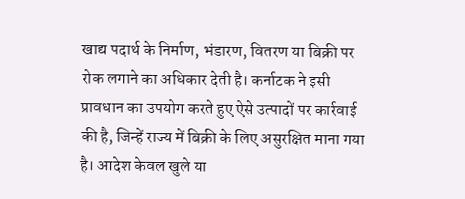खाद्य पदार्थ के निर्माण, भंडारण, वितरण या बिक्री पर रोक लगाने का अधिकार देती है। कर्नाटक ने इसी प्रावधान का उपयोग करते हुए ऐसे उत्पादों पर कार्रवाई की है, जिन्हें राज्य में बिक्री के लिए असुरक्षित माना गया है। आदेश केवल खुले या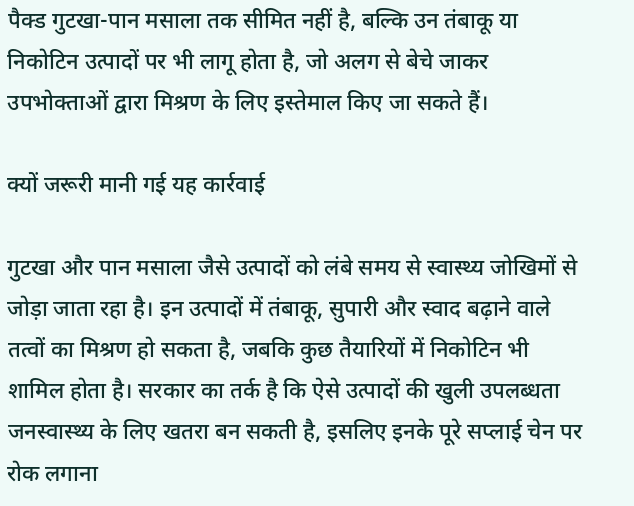पैक्ड गुटखा-पान मसाला तक सीमित नहीं है, बल्कि उन तंबाकू या निकोटिन उत्पादों पर भी लागू होता है, जो अलग से बेचे जाकर उपभोक्ताओं द्वारा मिश्रण के लिए इस्तेमाल किए जा सकते हैं।

क्यों जरूरी मानी गई यह कार्रवाई

गुटखा और पान मसाला जैसे उत्पादों को लंबे समय से स्वास्थ्य जोखिमों से जोड़ा जाता रहा है। इन उत्पादों में तंबाकू, सुपारी और स्वाद बढ़ाने वाले तत्वों का मिश्रण हो सकता है, जबकि कुछ तैयारियों में निकोटिन भी शामिल होता है। सरकार का तर्क है कि ऐसे उत्पादों की खुली उपलब्धता जनस्वास्थ्य के लिए खतरा बन सकती है, इसलिए इनके पूरे सप्लाई चेन पर रोक लगाना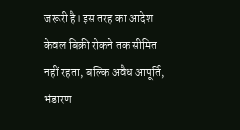जरूरी है। इस तरह का आदेश केवल बिक्री रोकने तक सीमित नहीं रहता, बल्कि अवैध आपूर्ति, भंडारण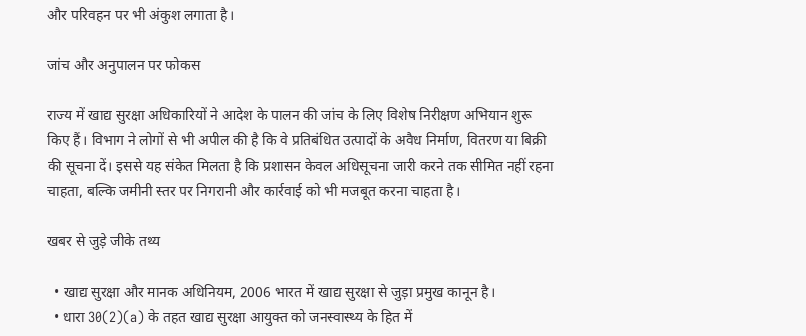और परिवहन पर भी अंकुश लगाता है।

जांच और अनुपालन पर फोकस

राज्य में खाद्य सुरक्षा अधिकारियों ने आदेश के पालन की जांच के लिए विशेष निरीक्षण अभियान शुरू किए हैं। विभाग ने लोगों से भी अपील की है कि वे प्रतिबंधित उत्पादों के अवैध निर्माण, वितरण या बिक्री की सूचना दें। इससे यह संकेत मिलता है कि प्रशासन केवल अधिसूचना जारी करने तक सीमित नहीं रहना चाहता, बल्कि जमीनी स्तर पर निगरानी और कार्रवाई को भी मजबूत करना चाहता है।

खबर से जुड़े जीके तथ्य

  • खाद्य सुरक्षा और मानक अधिनियम, 2006 भारत में खाद्य सुरक्षा से जुड़ा प्रमुख कानून है।
  • धारा 30(2)(a) के तहत खाद्य सुरक्षा आयुक्त को जनस्वास्थ्य के हित में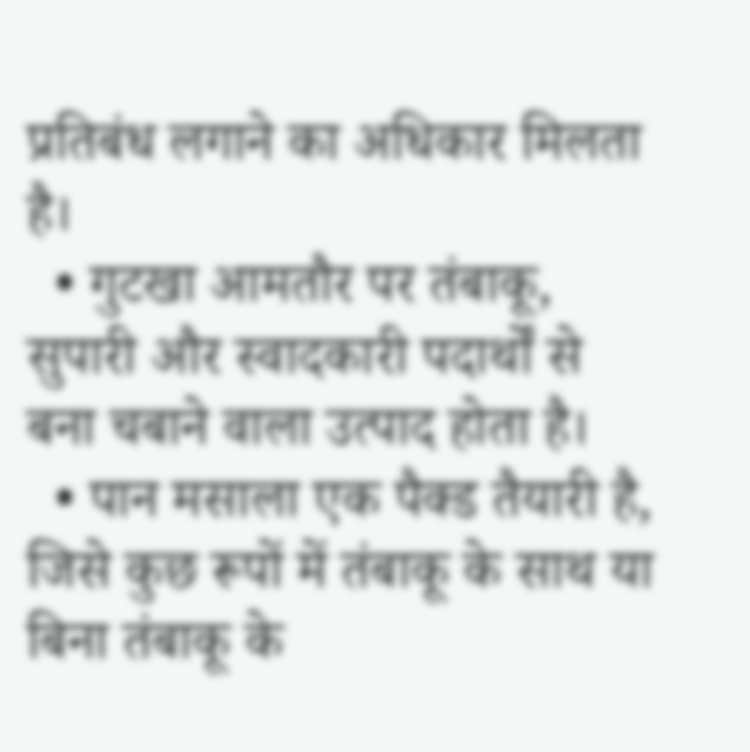प्रतिबंध लगाने का अधिकार मिलता है।
  • गुटखा आमतौर पर तंबाकू, सुपारी और स्वादकारी पदार्थों से बना चबाने वाला उत्पाद होता है।
  • पान मसाला एक पैक्ड तैयारी है, जिसे कुछ रूपों में तंबाकू के साथ या बिना तंबाकू के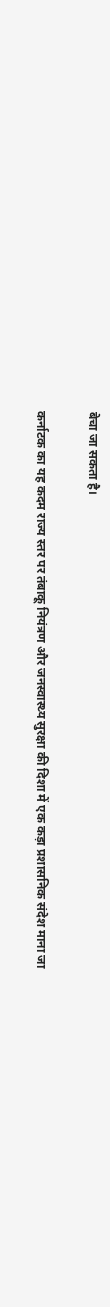बेचा जा सकता है।

कर्नाटक का यह कदम राज्य स्तर पर तंबाकू नियंत्रण और जनस्वास्थ्य सुरक्षा की दिशा में एक कड़ा प्रशासनिक संदेश माना जा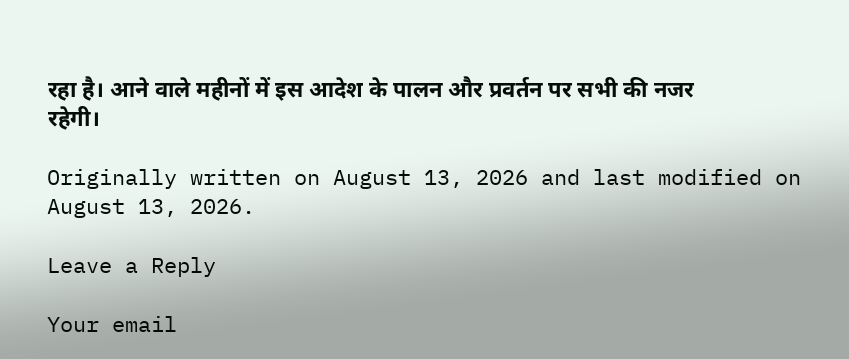रहा है। आने वाले महीनों में इस आदेश के पालन और प्रवर्तन पर सभी की नजर रहेगी।

Originally written on August 13, 2026 and last modified on August 13, 2026.

Leave a Reply

Your email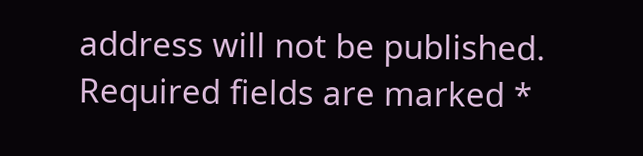address will not be published. Required fields are marked *